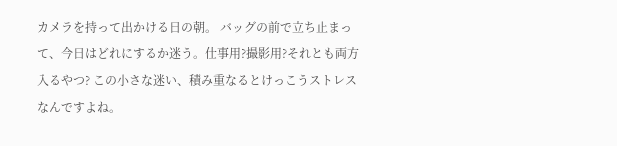カメラを持って出かける日の朝。 バッグの前で立ち止まって、今日はどれにするか迷う。仕事用?撮影用?それとも両方入るやつ? この小さな迷い、積み重なるとけっこうストレスなんですよね。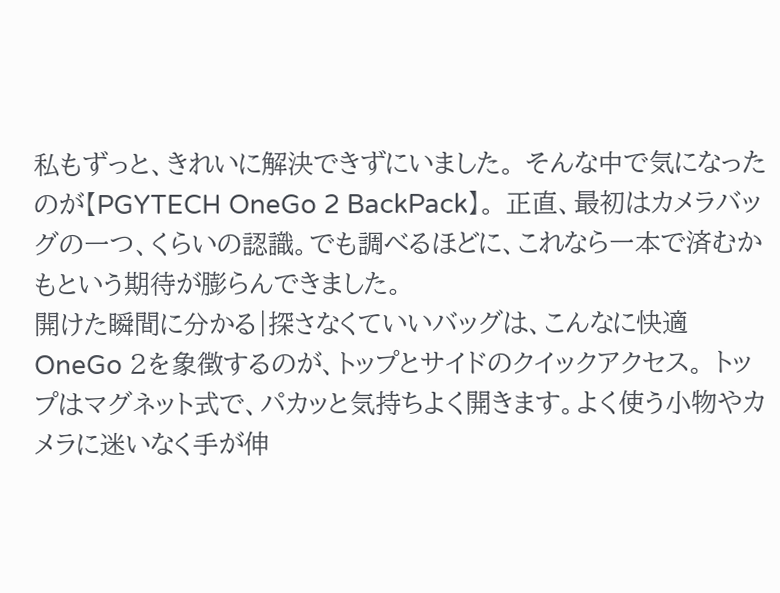私もずっと、きれいに解決できずにいました。 そんな中で気になったのが【PGYTECH OneGo 2 BackPack】。 正直、最初はカメラバッグの一つ、くらいの認識。でも調べるほどに、これなら一本で済むかもという期待が膨らんできました。
開けた瞬間に分かる|探さなくていいバッグは、こんなに快適
OneGo 2を象徴するのが、トップとサイドのクイックアクセス。 トップはマグネット式で、パカッと気持ちよく開きます。よく使う小物やカメラに迷いなく手が伸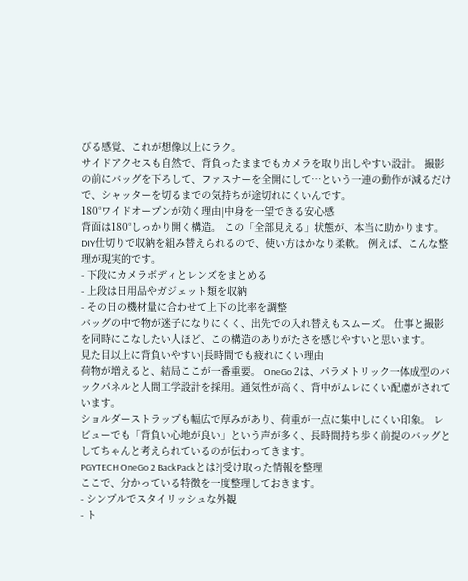びる感覚、これが想像以上にラク。
サイドアクセスも自然で、背負ったままでもカメラを取り出しやすい設計。 撮影の前にバッグを下ろして、ファスナーを全開にして…という一連の動作が減るだけで、シャッターを切るまでの気持ちが途切れにくいんです。
180°ワイドオープンが効く理由|中身を一望できる安心感
背面は180°しっかり開く構造。 この「全部見える」状態が、本当に助かります。
DIY仕切りで収納を組み替えられるので、使い方はかなり柔軟。 例えば、こんな整理が現実的です。
- 下段にカメラボディとレンズをまとめる
- 上段は日用品やガジェット類を収納
- その日の機材量に合わせて上下の比率を調整
バッグの中で物が迷子になりにくく、出先での入れ替えもスムーズ。 仕事と撮影を同時にこなしたい人ほど、この構造のありがたさを感じやすいと思います。
見た目以上に背負いやすい|長時間でも疲れにくい理由
荷物が増えると、結局ここが一番重要。 OneGo 2は、パラメトリック一体成型のバックパネルと人間工学設計を採用。通気性が高く、背中がムレにくい配慮がされています。
ショルダーストラップも幅広で厚みがあり、荷重が一点に集中しにくい印象。 レビューでも「背負い心地が良い」という声が多く、長時間持ち歩く前提のバッグとしてちゃんと考えられているのが伝わってきます。
PGYTECH OneGo 2 BackPackとは?|受け取った情報を整理
ここで、分かっている特徴を一度整理しておきます。
- シンプルでスタイリッシュな外観
- ト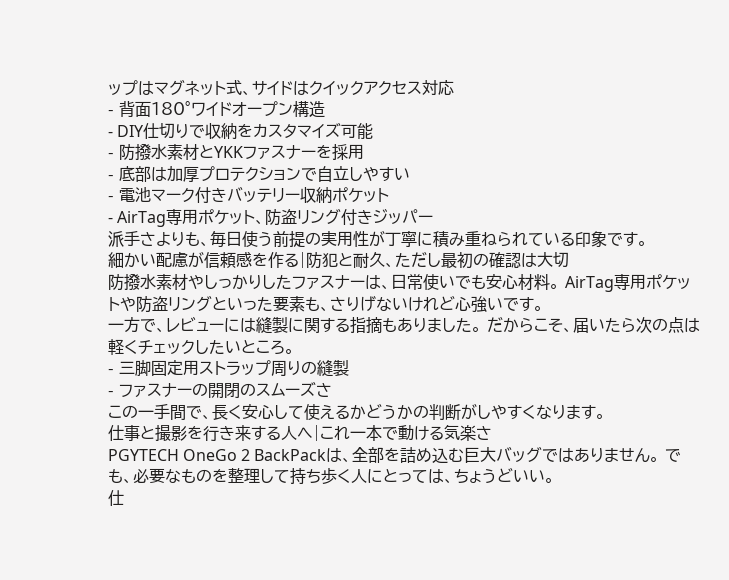ップはマグネット式、サイドはクイックアクセス対応
- 背面180°ワイドオープン構造
- DIY仕切りで収納をカスタマイズ可能
- 防撥水素材とYKKファスナーを採用
- 底部は加厚プロテクションで自立しやすい
- 電池マーク付きバッテリー収納ポケット
- AirTag専用ポケット、防盗リング付きジッパー
派手さよりも、毎日使う前提の実用性が丁寧に積み重ねられている印象です。
細かい配慮が信頼感を作る|防犯と耐久、ただし最初の確認は大切
防撥水素材やしっかりしたファスナーは、日常使いでも安心材料。 AirTag専用ポケットや防盗リングといった要素も、さりげないけれど心強いです。
一方で、レビューには縫製に関する指摘もありました。 だからこそ、届いたら次の点は軽くチェックしたいところ。
- 三脚固定用ストラップ周りの縫製
- ファスナーの開閉のスムーズさ
この一手間で、長く安心して使えるかどうかの判断がしやすくなります。
仕事と撮影を行き来する人へ|これ一本で動ける気楽さ
PGYTECH OneGo 2 BackPackは、全部を詰め込む巨大バッグではありません。 でも、必要なものを整理して持ち歩く人にとっては、ちょうどいい。
仕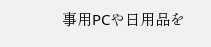事用PCや日用品を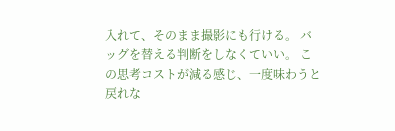入れて、そのまま撮影にも行ける。 バッグを替える判断をしなくていい。 この思考コストが減る感じ、一度味わうと戻れな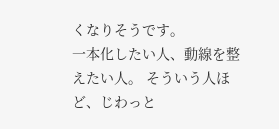くなりそうです。
一本化したい人、動線を整えたい人。 そういう人ほど、じわっと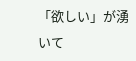「欲しい」が湧いて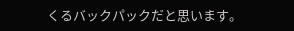くるバックパックだと思います。